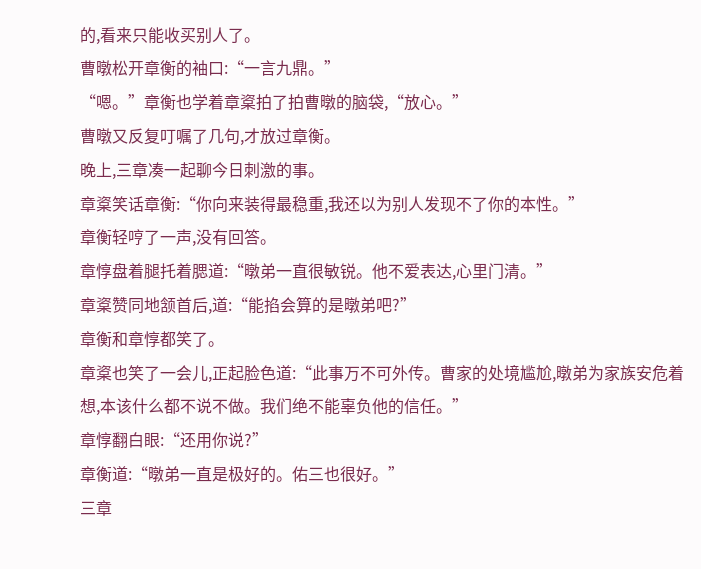的,看来只能收买别人了。
曹暾松开章衡的袖口:“一言九鼎。”
“嗯。”章衡也学着章楶拍了拍曹暾的脑袋,“放心。”
曹暾又反复叮嘱了几句,才放过章衡。
晚上,三章凑一起聊今日刺激的事。
章楶笑话章衡:“你向来装得最稳重,我还以为别人发现不了你的本性。”
章衡轻哼了一声,没有回答。
章惇盘着腿托着腮道:“暾弟一直很敏锐。他不爱表达,心里门清。”
章楶赞同地颔首后,道:“能掐会算的是暾弟吧?”
章衡和章惇都笑了。
章楶也笑了一会儿,正起脸色道:“此事万不可外传。曹家的处境尴尬,暾弟为家族安危着想,本该什么都不说不做。我们绝不能辜负他的信任。”
章惇翻白眼:“还用你说?”
章衡道:“暾弟一直是极好的。佑三也很好。”
三章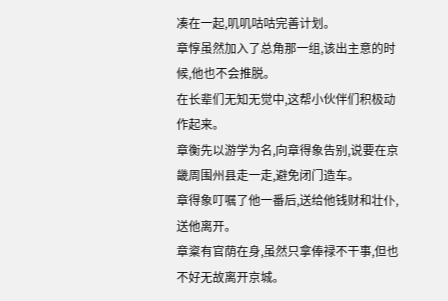凑在一起,叽叽咕咕完善计划。
章惇虽然加入了总角那一组,该出主意的时候,他也不会推脱。
在长辈们无知无觉中,这帮小伙伴们积极动作起来。
章衡先以游学为名,向章得象告别,说要在京畿周围州县走一走,避免闭门造车。
章得象叮嘱了他一番后,送给他钱财和壮仆,送他离开。
章楶有官荫在身,虽然只拿俸禄不干事,但也不好无故离开京城。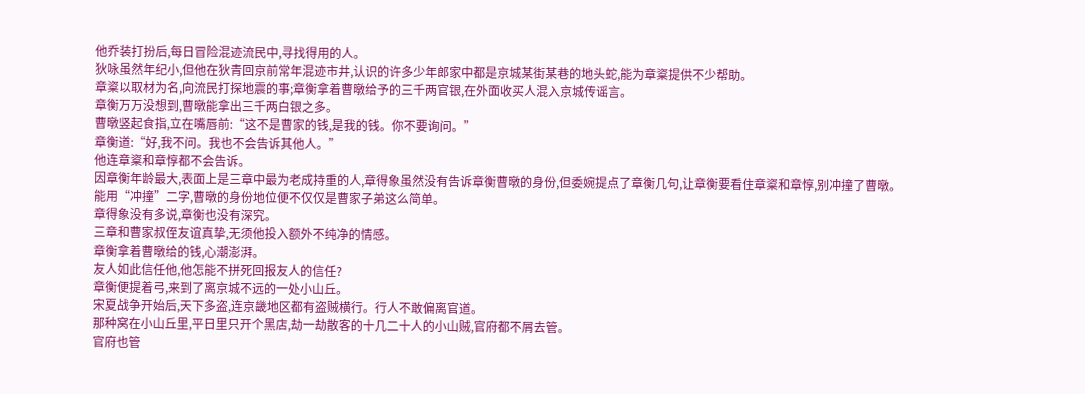他乔装打扮后,每日冒险混迹流民中,寻找得用的人。
狄咏虽然年纪小,但他在狄青回京前常年混迹市井,认识的许多少年郎家中都是京城某街某巷的地头蛇,能为章楶提供不少帮助。
章楶以取材为名,向流民打探地震的事;章衡拿着曹暾给予的三千两官银,在外面收买人混入京城传谣言。
章衡万万没想到,曹暾能拿出三千两白银之多。
曹暾竖起食指,立在嘴唇前:“这不是曹家的钱,是我的钱。你不要询问。”
章衡道:“好,我不问。我也不会告诉其他人。”
他连章楶和章惇都不会告诉。
因章衡年龄最大,表面上是三章中最为老成持重的人,章得象虽然没有告诉章衡曹暾的身份,但委婉提点了章衡几句,让章衡要看住章楶和章惇,别冲撞了曹暾。
能用“冲撞”二字,曹暾的身份地位便不仅仅是曹家子弟这么简单。
章得象没有多说,章衡也没有深究。
三章和曹家叔侄友谊真挚,无须他投入额外不纯净的情感。
章衡拿着曹暾给的钱,心潮澎湃。
友人如此信任他,他怎能不拼死回报友人的信任?
章衡便提着弓,来到了离京城不远的一处小山丘。
宋夏战争开始后,天下多盗,连京畿地区都有盗贼横行。行人不敢偏离官道。
那种窝在小山丘里,平日里只开个黑店,劫一劫散客的十几二十人的小山贼,官府都不屑去管。
官府也管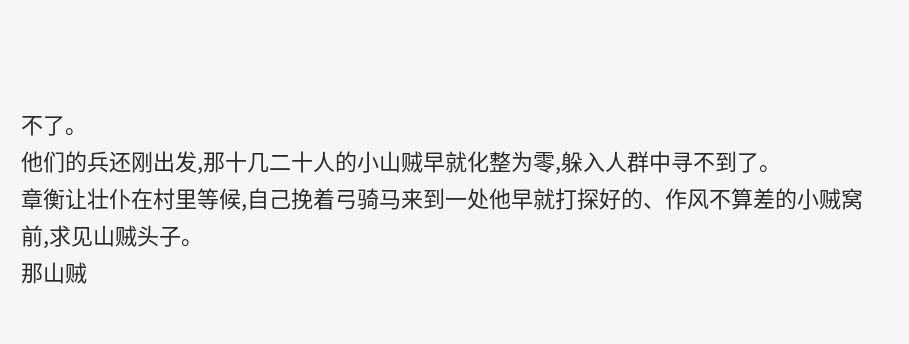不了。
他们的兵还刚出发,那十几二十人的小山贼早就化整为零,躲入人群中寻不到了。
章衡让壮仆在村里等候,自己挽着弓骑马来到一处他早就打探好的、作风不算差的小贼窝前,求见山贼头子。
那山贼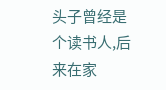头子曾经是个读书人,后来在家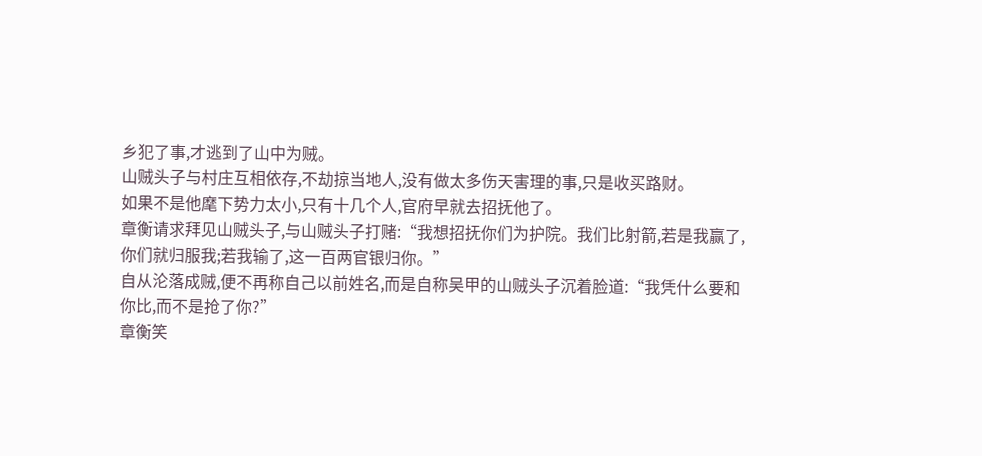乡犯了事,才逃到了山中为贼。
山贼头子与村庄互相依存,不劫掠当地人,没有做太多伤天害理的事,只是收买路财。
如果不是他麾下势力太小,只有十几个人,官府早就去招抚他了。
章衡请求拜见山贼头子,与山贼头子打赌:“我想招抚你们为护院。我们比射箭,若是我赢了,你们就归服我;若我输了,这一百两官银归你。”
自从沦落成贼,便不再称自己以前姓名,而是自称吴甲的山贼头子沉着脸道:“我凭什么要和你比,而不是抢了你?”
章衡笑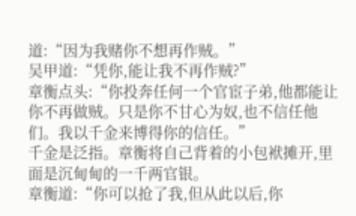道:“因为我赌你不想再作贼。”
吴甲道:“凭你,能让我不再作贼?”
章衡点头:“你投奔任何一个官宦子弟,他都能让你不再做贼。只是你不甘心为奴,也不信任他们。我以千金来博得你的信任。”
千金是泛指。章衡将自己背着的小包袱摊开,里面是沉甸甸的一千两官银。
章衡道:“你可以抢了我,但从此以后,你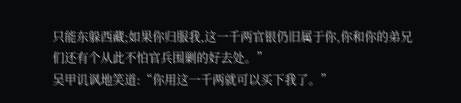只能东躲西藏;如果你归服我,这一千两官银仍旧属于你,你和你的弟兄们还有个从此不怕官兵围剿的好去处。”
吴甲讥讽地笑道:“你用这一千两就可以买下我了。”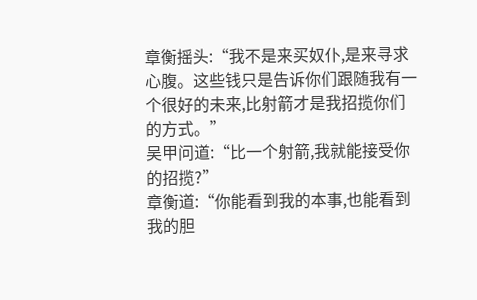章衡摇头:“我不是来买奴仆,是来寻求心腹。这些钱只是告诉你们跟随我有一个很好的未来,比射箭才是我招揽你们的方式。”
吴甲问道:“比一个射箭,我就能接受你的招揽?”
章衡道:“你能看到我的本事,也能看到我的胆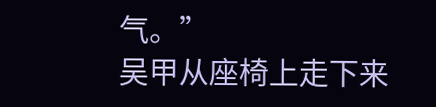气。”
吴甲从座椅上走下来